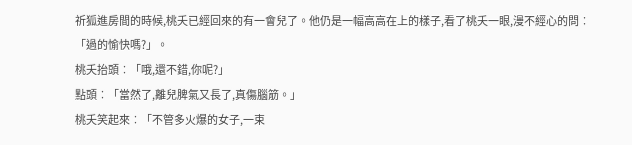祈狐進房間的時候,桃夭已經回來的有一會兒了。他仍是一幅高高在上的樣子,看了桃夭一眼,漫不經心的問︰「過的愉快嗎?」。
桃夭抬頭︰「哦,還不錯,你呢?」
點頭︰「當然了,離兒脾氣又長了,真傷腦筋。」
桃夭笑起來︰「不管多火爆的女子,一束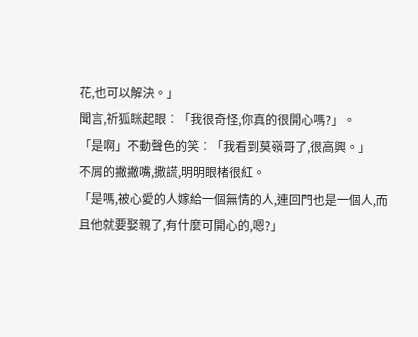花,也可以解決。」
聞言,祈狐眯起眼︰「我很奇怪,你真的很開心嗎?」。
「是啊」不動聲色的笑︰「我看到莫嶺哥了,很高興。」
不屑的撇撇嘴,撒謊,明明眼楮很紅。
「是嗎,被心愛的人嫁給一個無情的人,連回門也是一個人,而且他就要娶親了,有什麼可開心的,嗯?」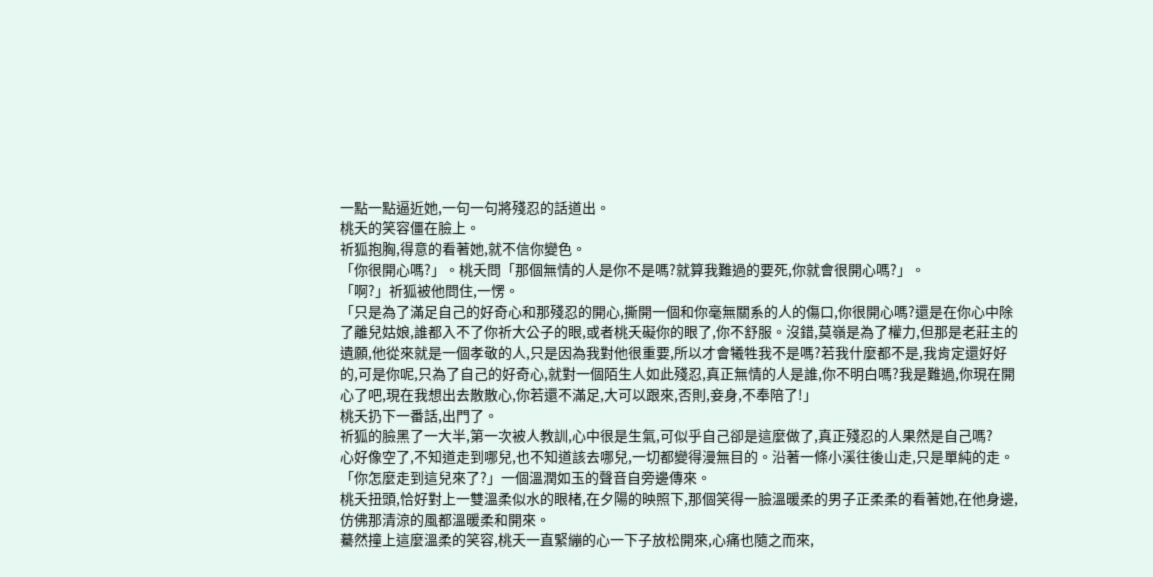一點一點逼近她,一句一句將殘忍的話道出。
桃夭的笑容僵在臉上。
祈狐抱胸,得意的看著她,就不信你變色。
「你很開心嗎?」。桃夭問「那個無情的人是你不是嗎?就算我難過的要死,你就會很開心嗎?」。
「啊?」祈狐被他問住,一愣。
「只是為了滿足自己的好奇心和那殘忍的開心,撕開一個和你毫無關系的人的傷口,你很開心嗎?還是在你心中除了離兒姑娘,誰都入不了你祈大公子的眼,或者桃夭礙你的眼了,你不舒服。沒錯,莫嶺是為了權力,但那是老莊主的遺願,他從來就是一個孝敬的人,只是因為我對他很重要,所以才會犧牲我不是嗎?若我什麼都不是,我肯定還好好的,可是你呢,只為了自己的好奇心,就對一個陌生人如此殘忍,真正無情的人是誰,你不明白嗎?我是難過,你現在開心了吧,現在我想出去散散心,你若還不滿足,大可以跟來,否則,妾身,不奉陪了!」
桃夭扔下一番話,出門了。
祈狐的臉黑了一大半,第一次被人教訓,心中很是生氣,可似乎自己卻是這麼做了,真正殘忍的人果然是自己嗎?
心好像空了,不知道走到哪兒,也不知道該去哪兒,一切都變得漫無目的。沿著一條小溪往後山走,只是單純的走。
「你怎麼走到這兒來了?」一個溫潤如玉的聲音自旁邊傳來。
桃夭扭頭,恰好對上一雙溫柔似水的眼楮,在夕陽的映照下,那個笑得一臉溫暖柔的男子正柔柔的看著她,在他身邊,仿佛那清涼的風都溫暖柔和開來。
驀然撞上這麼溫柔的笑容,桃夭一直緊繃的心一下子放松開來,心痛也隨之而來,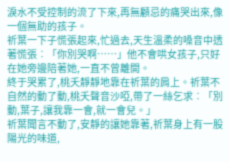淚水不受控制的流了下來,再無顧忌的痛哭出來,像一個無助的孩子。
祈葉一下子慌張起來,忙過去,天生溫柔的嗓音中透著慌張︰「你別哭啊……」他不會哄女孩子,只好在她旁邊陪著她,一直不曾離開。
終于哭累了,桃夭靜靜地靠在祈葉的肩上。祈葉不自然的動了動,桃夭聲音沙啞,帶了一絲乞求︰「別動,葉子,讓我靠一會,就一會兒。」
祈葉聞言不動了,安靜的讓她靠著,祈葉身上有一股陽光的味道,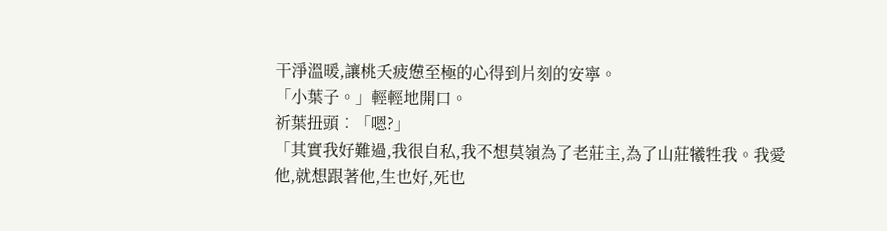干淨溫暖,讓桃夭疲憊至極的心得到片刻的安寧。
「小葉子。」輕輕地開口。
祈葉扭頭︰「嗯?」
「其實我好難過,我很自私,我不想莫嶺為了老莊主,為了山莊犧牲我。我愛他,就想跟著他,生也好,死也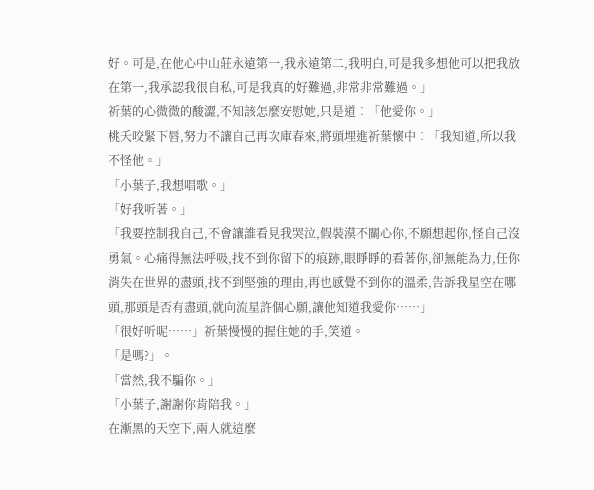好。可是,在他心中山莊永遠第一,我永遠第二,我明白,可是我多想他可以把我放在第一,我承認我很自私,可是我真的好難過,非常非常難過。」
祈葉的心微微的酸澀,不知該怎麼安慰她,只是道︰「他愛你。」
桃夭咬緊下唇,努力不讓自己再次庫春來,將頭埋進祈葉懷中︰「我知道,所以我不怪他。」
「小葉子,我想唱歌。」
「好我听著。」
「我要控制我自己,不會讓誰看見我哭泣,假裝漠不關心你,不願想起你,怪自己沒勇氣。心痛得無法呼吸,找不到你留下的痕跡,眼睜睜的看著你,卻無能為力,任你消失在世界的盡頭,找不到堅強的理由,再也感覺不到你的溫柔,告訴我星空在哪頭,那頭是否有盡頭,就向流星許個心願,讓他知道我愛你……」
「很好听呢……」祈葉慢慢的握住她的手,笑道。
「是嗎?」。
「當然,我不騙你。」
「小葉子,謝謝你肯陪我。」
在漸黑的天空下,兩人就這麼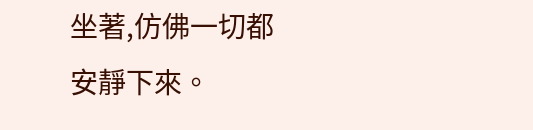坐著,仿佛一切都安靜下來。